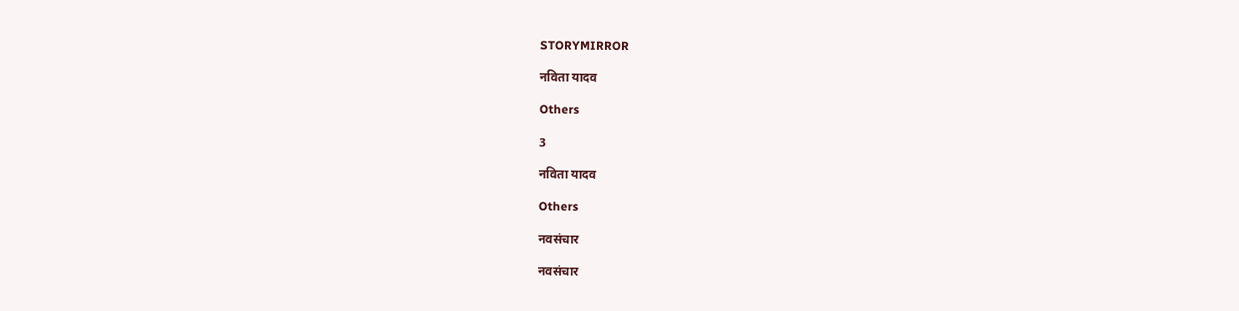STORYMIRROR

नविता यादव

Others

3

नविता यादव

Others

नवसंचार

नवसंचार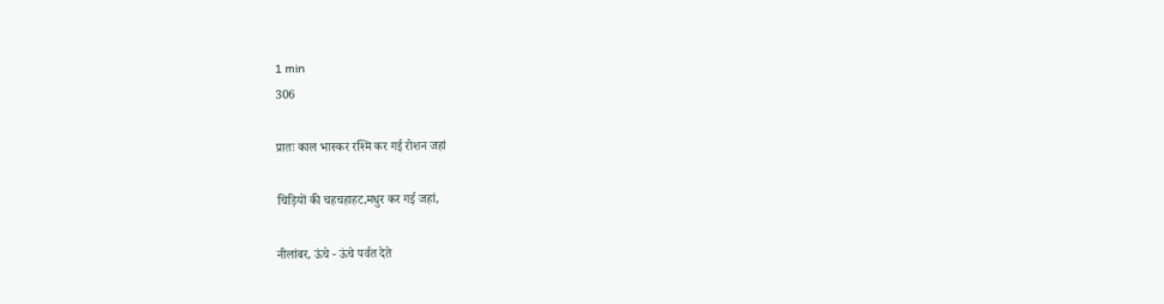1 min
306

प्रातः काल भास्कर रश्मि कर गई रोशन जहां

चिड़ियों की चहचहाहट,मधुर कर गई जहां,

नीलांबर, ऊंचे - ऊंचे पर्वत देते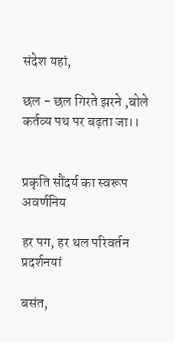संदेश यहां,

छल - छल गिरते झरने ,बोले कर्तव्य पथ पर बढ़ता जा।।


प्रकृति सौंदर्य का स्वरूप अवर्णनिय

हर पग, हर थल परिवर्तन प्रदर्शनयां

बसंत,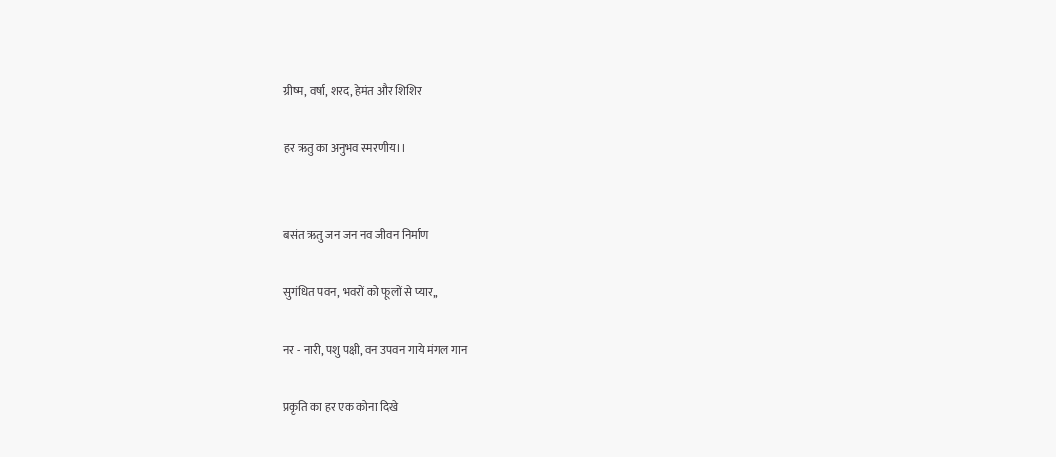ग्रीष्म, वर्षा, शरद, हेमंत और शिशिर

हर ऋतु का अनुभव स्मरणीय।।


बसंत ऋतु जन जन नव जीवन निर्माण

सुगंधित पवन, भवरों को फूलों से प्यार,,

नर - नारी, पशु पक्षी, वन उपवन गाये मंगल गान

प्रकृति का हर एक कोना दिखे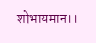शोभायमान।।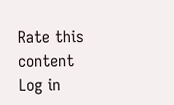Rate this content
Log in